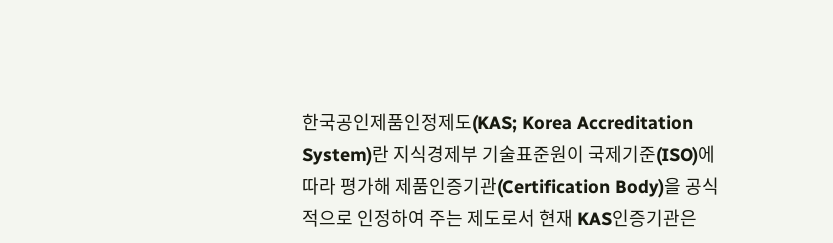한국공인제품인정제도(KAS; Korea Accreditation System)란 지식경제부 기술표준원이 국제기준(ISO)에 따라 평가해 제품인증기관(Certification Body)을 공식적으로 인정하여 주는 제도로서 현재 KAS인증기관은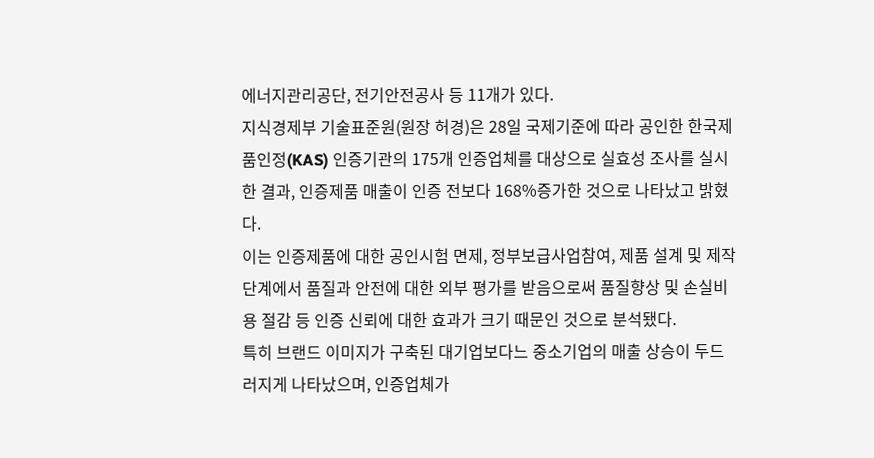에너지관리공단, 전기안전공사 등 11개가 있다.
지식경제부 기술표준원(원장 허경)은 28일 국제기준에 따라 공인한 한국제품인정(KAS) 인증기관의 175개 인증업체를 대상으로 실효성 조사를 실시한 결과, 인증제품 매출이 인증 전보다 168%증가한 것으로 나타났고 밝혔다.
이는 인증제품에 대한 공인시험 면제, 정부보급사업참여, 제품 설계 및 제작단계에서 품질과 안전에 대한 외부 평가를 받음으로써 품질향상 및 손실비용 절감 등 인증 신뢰에 대한 효과가 크기 때문인 것으로 분석됐다.
특히 브랜드 이미지가 구축된 대기업보다느 중소기업의 매출 상승이 두드러지게 나타났으며, 인증업체가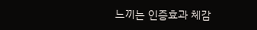느끼는 인증효과 체감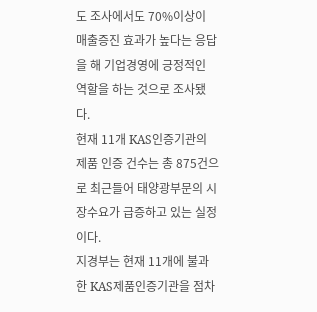도 조사에서도 70%이상이 매출증진 효과가 높다는 응답을 해 기업경영에 긍정적인 역할을 하는 것으로 조사됐다.
현재 11개 KAS인증기관의 제품 인증 건수는 총 875건으로 최근들어 태양광부문의 시장수요가 급증하고 있는 실정이다.
지경부는 현재 11개에 불과한 KAS제품인증기관을 점차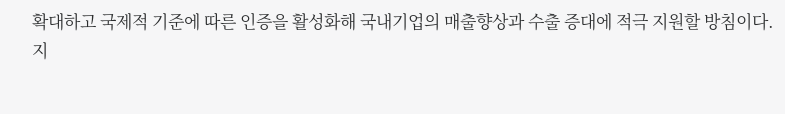확대하고 국제적 기준에 따른 인증을 활성화해 국내기업의 매출향상과 수출 증대에 적극 지원할 방침이다.
지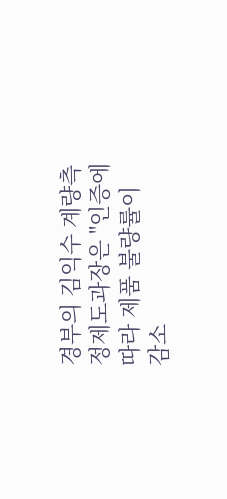경부의 김익수 계량측정제도과장은 "인증에 따라 제품 불량률이 감소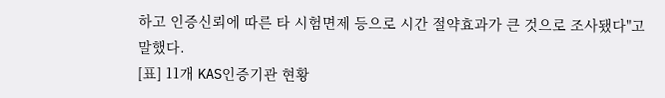하고 인증신뢰에 따른 타 시험면제 등으로 시간 절약효과가 큰 것으로 조사됐다"고 말했다.
[표] 11개 KAS인증기관 현황